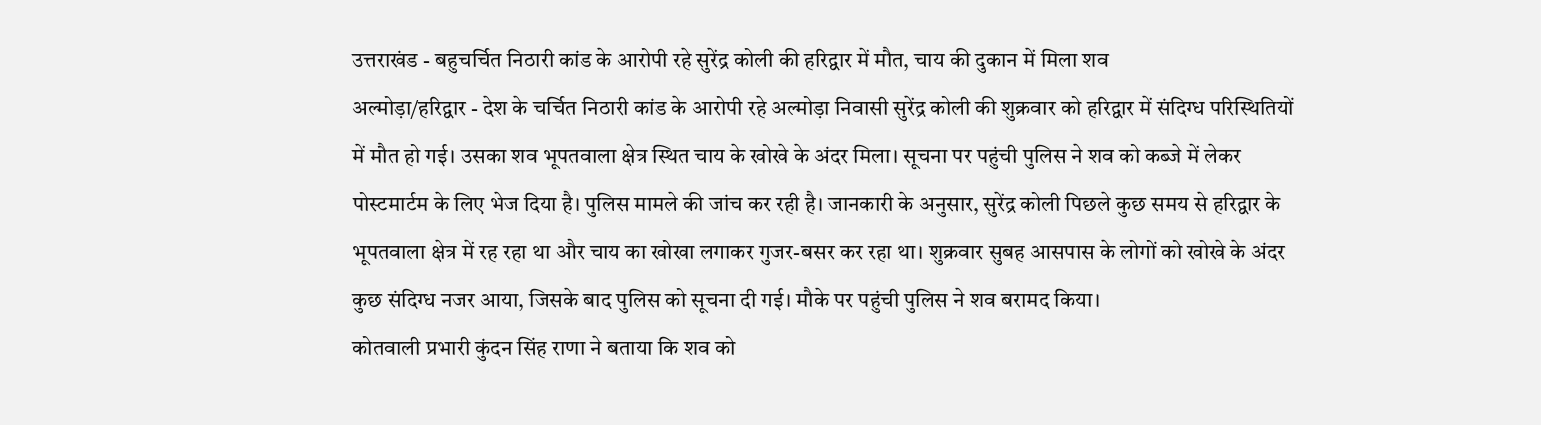उत्तराखंड - बहुचर्चित निठारी कांड के आरोपी रहे सुरेंद्र कोली की हरिद्वार में मौत, चाय की दुकान में मिला शव
अल्मोड़ा/हरिद्वार - देश के चर्चित निठारी कांड के आरोपी रहे अल्मोड़ा निवासी सुरेंद्र कोली की शुक्रवार को हरिद्वार में संदिग्ध परिस्थितियों में मौत हो गई। उसका शव भूपतवाला क्षेत्र स्थित चाय के खोखे के अंदर मिला। सूचना पर पहुंची पुलिस ने शव को कब्जे में लेकर पोस्टमार्टम के लिए भेज दिया है। पुलिस मामले की जांच कर रही है। जानकारी के अनुसार, सुरेंद्र कोली पिछले कुछ समय से हरिद्वार के भूपतवाला क्षेत्र में रह रहा था और चाय का खोखा लगाकर गुजर-बसर कर रहा था। शुक्रवार सुबह आसपास के लोगों को खोखे के अंदर कुछ संदिग्ध नजर आया, जिसके बाद पुलिस को सूचना दी गई। मौके पर पहुंची पुलिस ने शव बरामद किया।
कोतवाली प्रभारी कुंदन सिंह राणा ने बताया कि शव को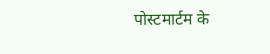पोस्टमार्टम के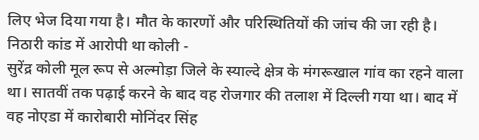लिए भेज दिया गया है। मौत के कारणों और परिस्थितियों की जांच की जा रही है।
निठारी कांड में आरोपी था कोली -
सुरेंद्र कोली मूल रूप से अल्मोड़ा जिले के स्याल्दे क्षेत्र के मंगरूखाल गांव का रहने वाला था। सातवीं तक पढ़ाई करने के बाद वह रोजगार की तलाश में दिल्ली गया था। बाद में वह नोएडा में कारोबारी मोनिंदर सिंह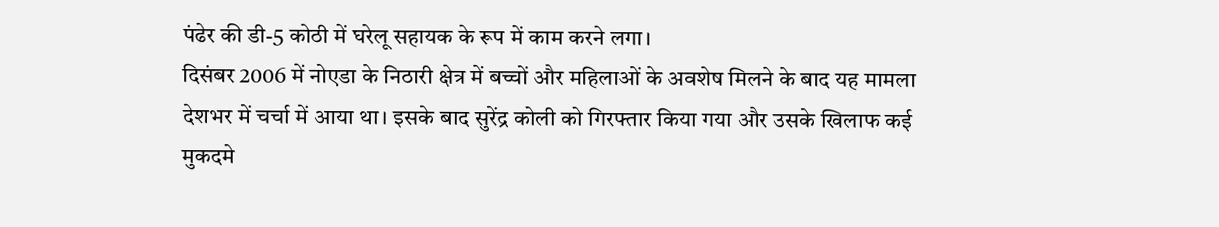पंढेर की डी-5 कोठी में घरेलू सहायक के रूप में काम करने लगा।
दिसंबर 2006 में नोएडा के निठारी क्षेत्र में बच्चों और महिलाओं के अवशेष मिलने के बाद यह मामला देशभर में चर्चा में आया था। इसके बाद सुरेंद्र कोली को गिरफ्तार किया गया और उसके खिलाफ कई मुकदमे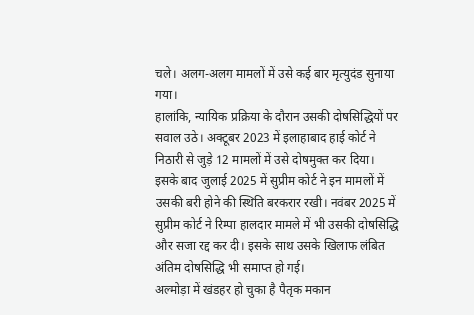चले। अलग-अलग मामलों में उसे कई बार मृत्युदंड सुनाया गया।
हालांकि, न्यायिक प्रक्रिया के दौरान उसकी दोषसिद्धियों पर सवाल उठे। अक्टूबर 2023 में इलाहाबाद हाई कोर्ट ने निठारी से जुड़े 12 मामलों में उसे दोषमुक्त कर दिया। इसके बाद जुलाई 2025 में सुप्रीम कोर्ट ने इन मामलों में उसकी बरी होने की स्थिति बरकरार रखी। नवंबर 2025 में सुप्रीम कोर्ट ने रिम्पा हालदार मामले में भी उसकी दोषसिद्धि और सजा रद्द कर दी। इसके साथ उसके खिलाफ लंबित अंतिम दोषसिद्धि भी समाप्त हो गई।
अल्मोड़ा में खंडहर हो चुका है पैतृक मकान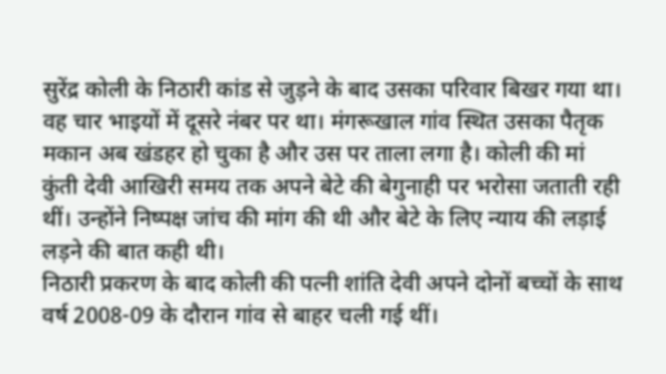सुरेंद्र कोली के निठारी कांड से जुड़ने के बाद उसका परिवार बिखर गया था। वह चार भाइयों में दूसरे नंबर पर था। मंगरूखाल गांव स्थित उसका पैतृक मकान अब खंडहर हो चुका है और उस पर ताला लगा है। कोली की मां कुंती देवी आखिरी समय तक अपने बेटे की बेगुनाही पर भरोसा जताती रही थीं। उन्होंने निष्पक्ष जांच की मांग की थी और बेटे के लिए न्याय की लड़ाई लड़ने की बात कही थी।
निठारी प्रकरण के बाद कोली की पत्नी शांति देवी अपने दोनों बच्चों के साथ वर्ष 2008-09 के दौरान गांव से बाहर चली गई थीं।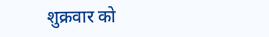शुक्रवार को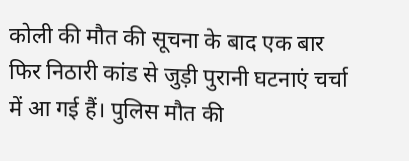कोली की मौत की सूचना के बाद एक बार फिर निठारी कांड से जुड़ी पुरानी घटनाएं चर्चा में आ गई हैं। पुलिस मौत की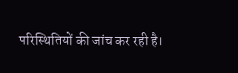परिस्थितियों की जांच कर रही है।